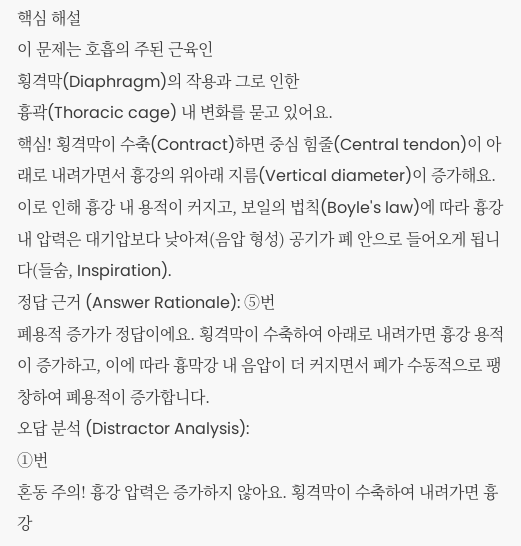핵심 해설
이 문제는 호흡의 주된 근육인
횡격막(Diaphragm)의 작용과 그로 인한
흉곽(Thoracic cage) 내 변화를 묻고 있어요.
핵심! 횡격막이 수축(Contract)하면 중심 힘줄(Central tendon)이 아래로 내려가면서 흉강의 위아래 지름(Vertical diameter)이 증가해요. 이로 인해 흉강 내 용적이 커지고, 보일의 법칙(Boyle's law)에 따라 흉강 내 압력은 대기압보다 낮아져(음압 형성) 공기가 폐 안으로 들어오게 됩니다(들숨, Inspiration).
정답 근거 (Answer Rationale): ⑤번
폐용적 증가가 정답이에요. 횡격막이 수축하여 아래로 내려가면 흉강 용적이 증가하고, 이에 따라 흉막강 내 음압이 더 커지면서 폐가 수동적으로 팽창하여 폐용적이 증가합니다.
오답 분석 (Distractor Analysis):
①번
혼동 주의! 흉강 압력은 증가하지 않아요. 횡격막이 수축하여 내려가면 흉강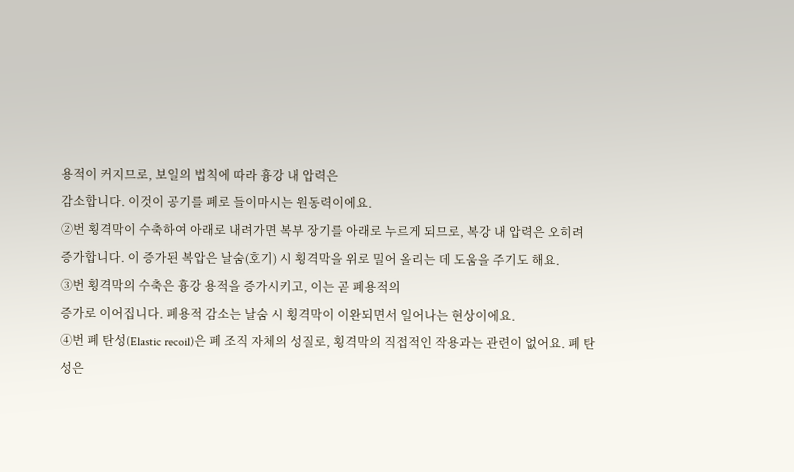용적이 커지므로, 보일의 법칙에 따라 흉강 내 압력은
감소합니다. 이것이 공기를 폐로 들이마시는 원동력이에요.
②번 횡격막이 수축하여 아래로 내려가면 복부 장기를 아래로 누르게 되므로, 복강 내 압력은 오히려
증가합니다. 이 증가된 복압은 날숨(호기) 시 횡격막을 위로 밀어 올리는 데 도움을 주기도 해요.
③번 횡격막의 수축은 흉강 용적을 증가시키고, 이는 곧 폐용적의
증가로 이어집니다. 폐용적 감소는 날숨 시 횡격막이 이완되면서 일어나는 현상이에요.
④번 폐 탄성(Elastic recoil)은 폐 조직 자체의 성질로, 횡격막의 직접적인 작용과는 관련이 없어요. 폐 탄성은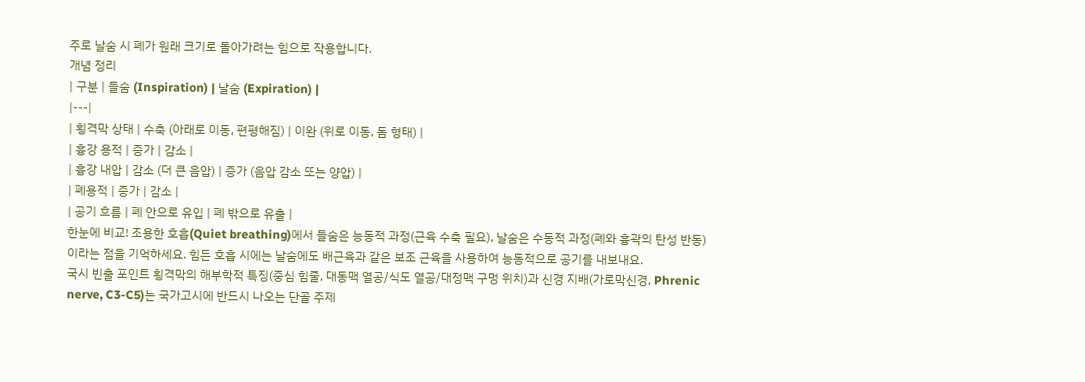주로 날숨 시 폐가 원래 크기로 돌아가려는 힘으로 작용합니다.
개념 정리
| 구분 | 들숨 (Inspiration) | 날숨 (Expiration) |
|---|
| 횡격막 상태 | 수축 (아래로 이동, 편평해짐) | 이완 (위로 이동, 돔 형태) |
| 흉강 용적 | 증가 | 감소 |
| 흉강 내압 | 감소 (더 큰 음압) | 증가 (음압 감소 또는 양압) |
| 폐용적 | 증가 | 감소 |
| 공기 흐름 | 폐 안으로 유입 | 폐 밖으로 유출 |
한눈에 비교! 조용한 호흡(Quiet breathing)에서 들숨은 능동적 과정(근육 수축 필요), 날숨은 수동적 과정(폐와 흉곽의 탄성 반동)이라는 점을 기억하세요. 힘든 호흡 시에는 날숨에도 배근육과 같은 보조 근육을 사용하여 능동적으로 공기를 내보내요.
국시 빈출 포인트 횡격막의 해부학적 특징(중심 힘줄, 대동맥 열공/식도 열공/대정맥 구멍 위치)과 신경 지배(가로막신경, Phrenic nerve, C3-C5)는 국가고시에 반드시 나오는 단골 주제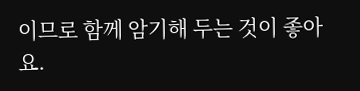이므로 함께 암기해 두는 것이 좋아요.